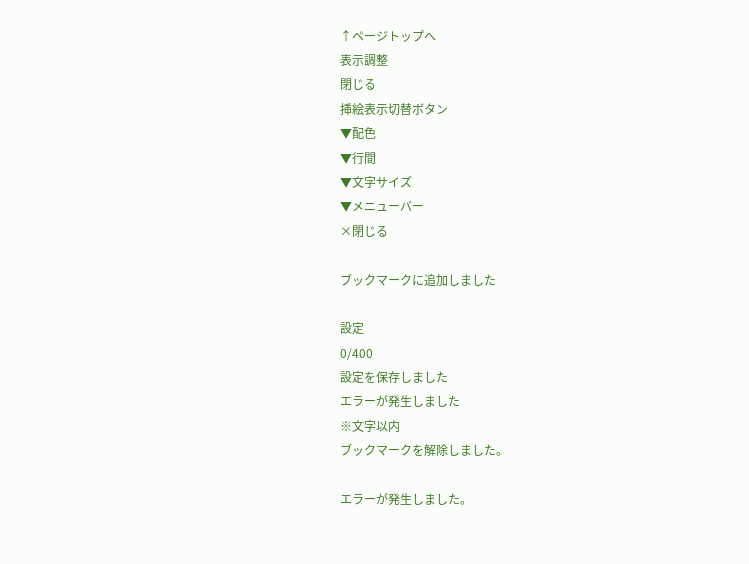↑ページトップへ
表示調整
閉じる
挿絵表示切替ボタン
▼配色
▼行間
▼文字サイズ
▼メニューバー
×閉じる

ブックマークに追加しました

設定
0/400
設定を保存しました
エラーが発生しました
※文字以内
ブックマークを解除しました。

エラーが発生しました。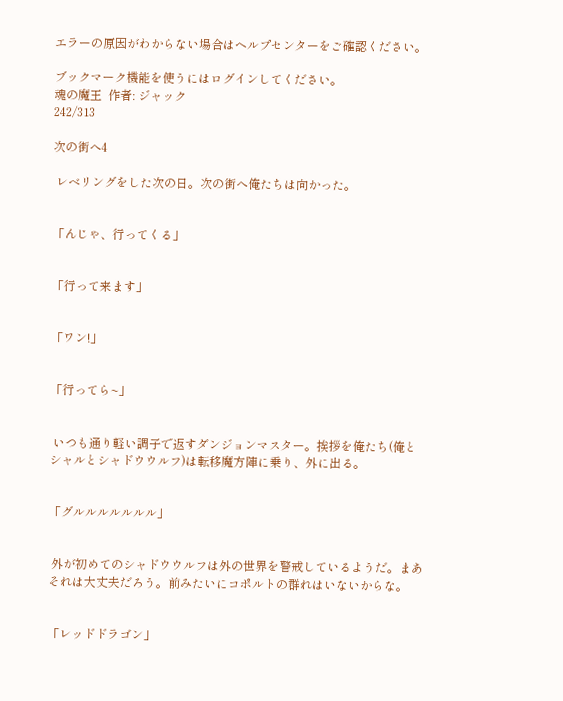エラーの原因がわからない場合はヘルプセンターをご確認ください。

ブックマーク機能を使うにはログインしてください。
魂の魔王  作者: ジャック
242/313

次の街へ4

 レベリングをした次の日。次の街へ俺たちは向かった。


「んじゃ、行ってくる」


「行って来ます」


「ワン!」


「行ってら~」


 いつも通り軽い調子で返すダンジョンマスター。挨拶を俺たち(俺とシャルとシャドウウルフ)は転移魔方陣に乗り、外に出る。


「グルルルルルルル」


 外が初めてのシャドウウルフは外の世界を警戒しているようだ。まあそれは大丈夫だろう。前みたいにコポルトの群れはいないからな。


「レッドドラゴン」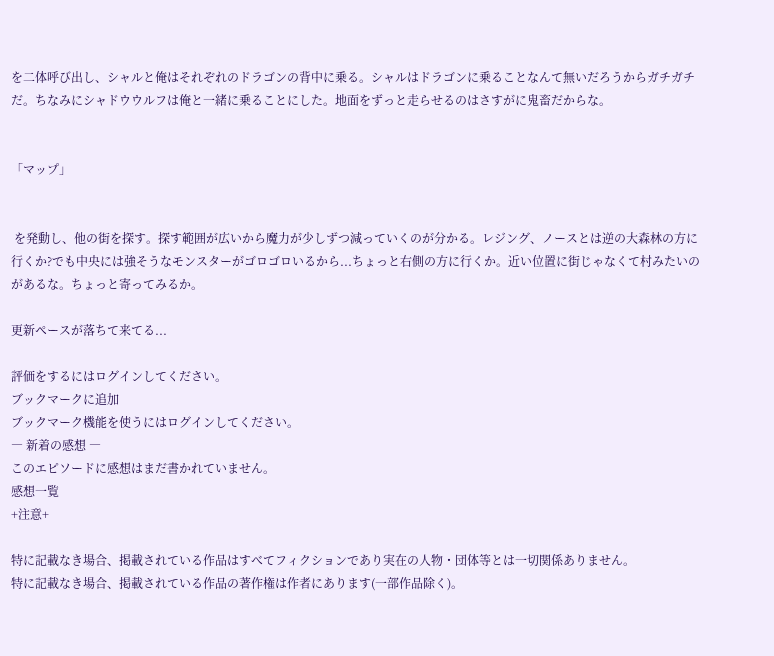を二体呼び出し、シャルと俺はそれぞれのドラゴンの背中に乗る。シャルはドラゴンに乗ることなんて無いだろうからガチガチだ。ちなみにシャドウウルフは俺と一緒に乗ることにした。地面をずっと走らせるのはさすがに鬼畜だからな。


「マップ」


 を発動し、他の街を探す。探す範囲が広いから魔力が少しずつ減っていくのが分かる。レジング、ノースとは逆の大森林の方に行くか?でも中央には強そうなモンスターがゴロゴロいるから...ちょっと右側の方に行くか。近い位置に街じゃなくて村みたいのがあるな。ちょっと寄ってみるか。

更新ペースが落ちて来てる...

評価をするにはログインしてください。
ブックマークに追加
ブックマーク機能を使うにはログインしてください。
― 新着の感想 ―
このエピソードに感想はまだ書かれていません。
感想一覧
+注意+

特に記載なき場合、掲載されている作品はすべてフィクションであり実在の人物・団体等とは一切関係ありません。
特に記載なき場合、掲載されている作品の著作権は作者にあります(一部作品除く)。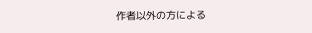作者以外の方による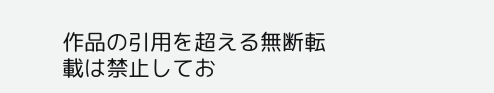作品の引用を超える無断転載は禁止してお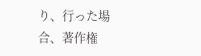り、行った場合、著作権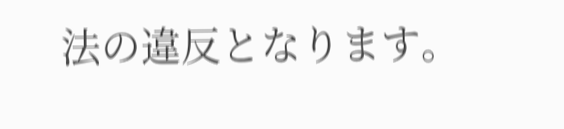法の違反となります。